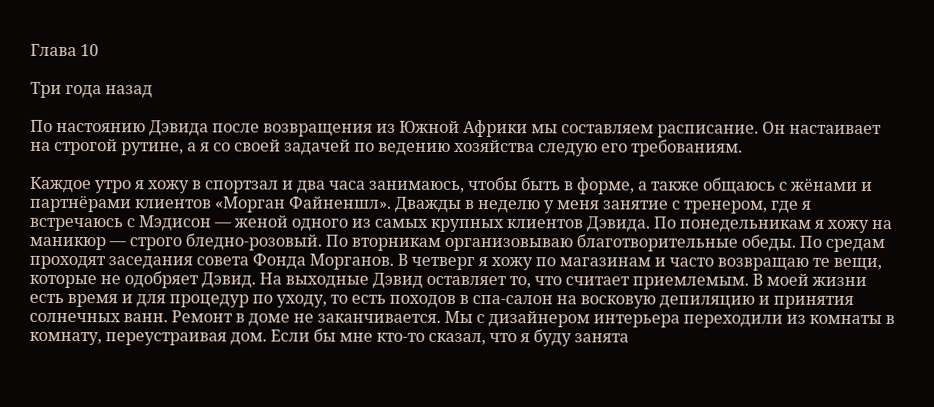Глава 10

Три года назад

По настоянию Дэвида после возвращения из Южной Африки мы составляем расписание. Он настаивает на строгой рутине, а я со своей задачей по ведению хозяйства следую его требованиям.

Каждое утро я хожу в спортзал и два часа занимаюсь, чтобы быть в форме, а также общаюсь с жёнами и партнёрами клиентов «Морган Файненшл». Дважды в неделю у меня занятие с тренером, где я встречаюсь с Мэдисон — женой одного из самых крупных клиентов Дэвида. По понедельникам я хожу на маникюр — строго бледно-розовый. По вторникам организовываю благотворительные обеды. По средам проходят заседания совета Фонда Морганов. В четверг я хожу по магазинам и часто возвращаю те вещи, которые не одобряет Дэвид. На выходные Дэвид оставляет то, что считает приемлемым. В моей жизни есть время и для процедур по уходу, то есть походов в спа-салон на восковую депиляцию и принятия солнечных ванн. Ремонт в доме не заканчивается. Мы с дизайнером интерьера переходили из комнаты в комнату, переустраивая дом. Если бы мне кто-то сказал, что я буду занята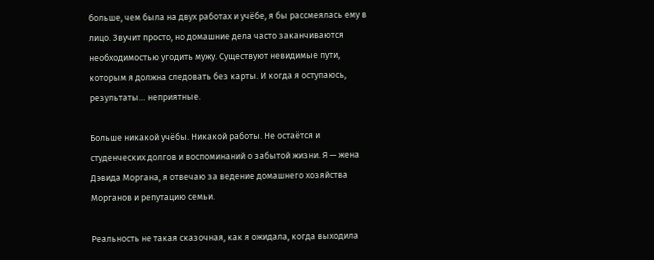больше, чем была на двух работах и учёбе, я бы рассмеялась ему в лицо. Звучит просто, но домашние дела часто заканчиваются необходимостью угодить мужу. Существуют невидимые пути, которым я должна следовать без карты. И когда я оступаюсь, результаты… неприятные.

Больше никакой учёбы. Никакой работы. Не остаётся и студенческих долгов и воспоминаний о забытой жизни. Я — жена Дэвида Моргана, я отвечаю за ведение домашнего хозяйства Морганов и репутацию семьи.

Реальность не такая сказочная, как я ожидала, когда выходила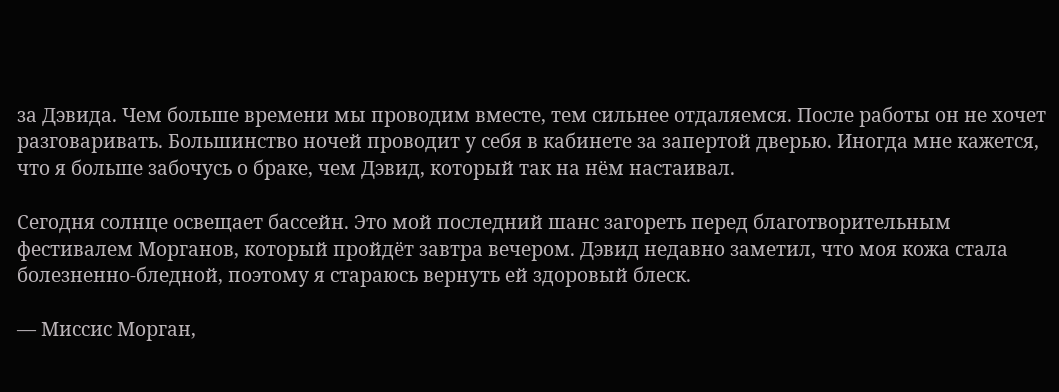за Дэвида. Чем больше времени мы проводим вместе, тем сильнее отдаляемся. После работы он не хочет разговаривать. Большинство ночей проводит у себя в кабинете за запертой дверью. Иногда мне кажется, что я больше забочусь о браке, чем Дэвид, который так на нём настаивал.

Сегодня солнце освещает бассейн. Это мой последний шанс загореть перед благотворительным фестивалем Морганов, который пройдёт завтра вечером. Дэвид недавно заметил, что моя кожа стала болезненно-бледной, поэтому я стараюсь вернуть ей здоровый блеск.

— Миссис Морган,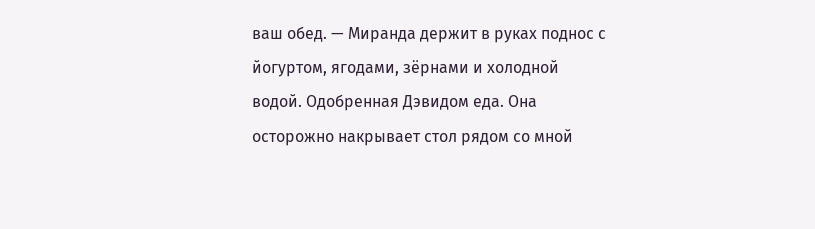ваш обед. — Миранда держит в руках поднос с йогуртом, ягодами, зёрнами и холодной водой. Одобренная Дэвидом еда. Она осторожно накрывает стол рядом со мной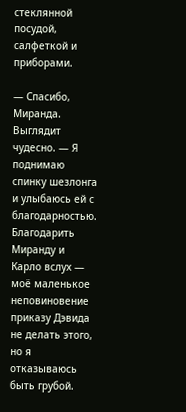стеклянной посудой, салфеткой и приборами.

— Спасибо, Миранда. Выглядит чудесно. — Я поднимаю спинку шезлонга и улыбаюсь ей с благодарностью. Благодарить Миранду и Карло вслух — моё маленькое неповиновение приказу Дэвида не делать этого, но я отказываюсь быть грубой.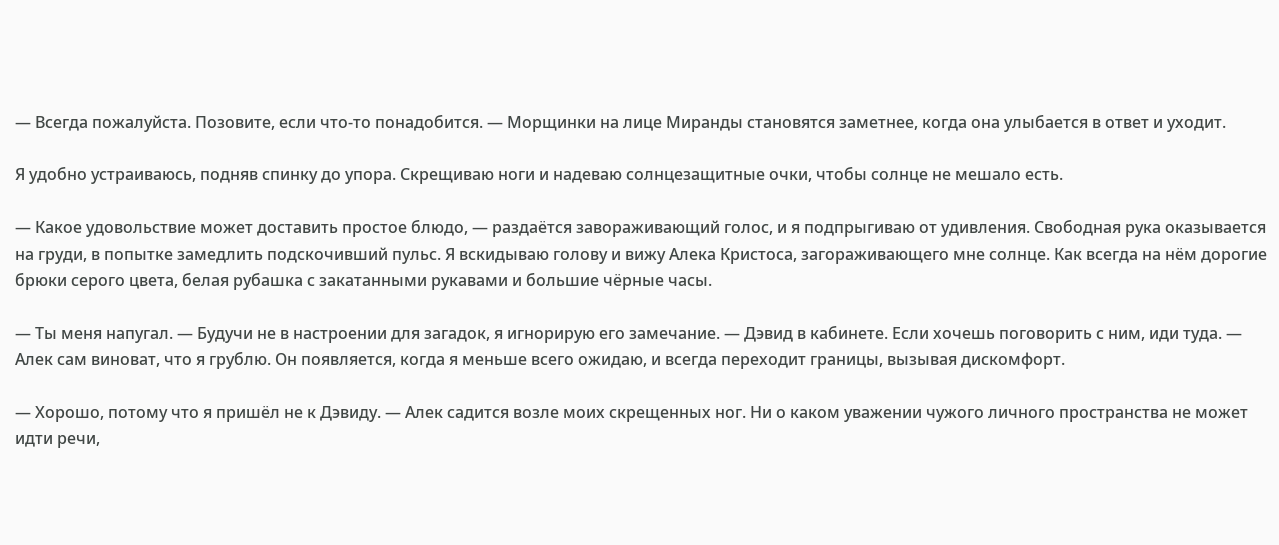— Всегда пожалуйста. Позовите, если что-то понадобится. — Морщинки на лице Миранды становятся заметнее, когда она улыбается в ответ и уходит.

Я удобно устраиваюсь, подняв спинку до упора. Скрещиваю ноги и надеваю солнцезащитные очки, чтобы солнце не мешало есть.

— Какое удовольствие может доставить простое блюдо, — раздаётся завораживающий голос, и я подпрыгиваю от удивления. Свободная рука оказывается на груди, в попытке замедлить подскочивший пульс. Я вскидываю голову и вижу Алека Кристоса, загораживающего мне солнце. Как всегда на нём дорогие брюки серого цвета, белая рубашка с закатанными рукавами и большие чёрные часы.

— Ты меня напугал. — Будучи не в настроении для загадок, я игнорирую его замечание. — Дэвид в кабинете. Если хочешь поговорить с ним, иди туда. — Алек сам виноват, что я грублю. Он появляется, когда я меньше всего ожидаю, и всегда переходит границы, вызывая дискомфорт.

— Хорошо, потому что я пришёл не к Дэвиду. — Алек садится возле моих скрещенных ног. Ни о каком уважении чужого личного пространства не может идти речи,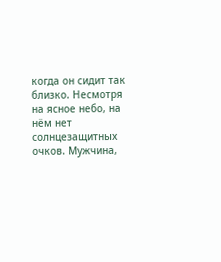когда он сидит так близко. Несмотря на ясное небо, на нём нет солнцезащитных очков. Мужчина,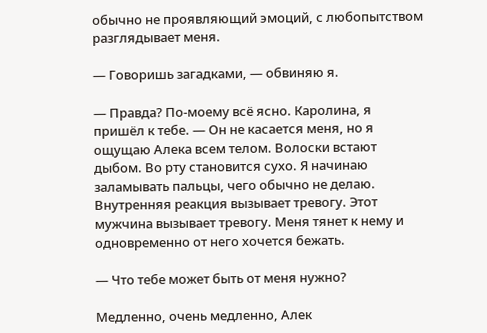обычно не проявляющий эмоций, с любопытством разглядывает меня.

— Говоришь загадками, — обвиняю я.

— Правда? По-моему всё ясно. Каролина, я пришёл к тебе. — Он не касается меня, но я ощущаю Алека всем телом. Волоски встают дыбом. Во рту становится сухо. Я начинаю заламывать пальцы, чего обычно не делаю. Внутренняя реакция вызывает тревогу. Этот мужчина вызывает тревогу. Меня тянет к нему и одновременно от него хочется бежать.

— Что тебе может быть от меня нужно?

Медленно, очень медленно, Алек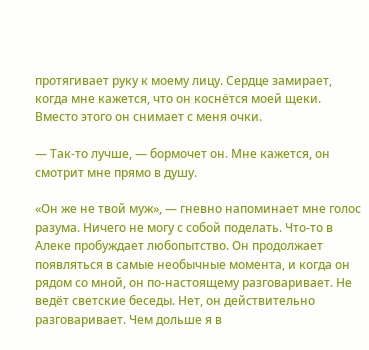протягивает руку к моему лицу. Сердце замирает, когда мне кажется, что он коснётся моей щеки. Вместо этого он снимает с меня очки.

— Так-то лучше, — бормочет он. Мне кажется, он смотрит мне прямо в душу.

«Он же не твой муж», — гневно напоминает мне голос разума. Ничего не могу с собой поделать. Что-то в Алеке пробуждает любопытство. Он продолжает появляться в самые необычные момента, и когда он рядом со мной, он по-настоящему разговаривает. Не ведёт светские беседы. Нет, он действительно разговаривает. Чем дольше я в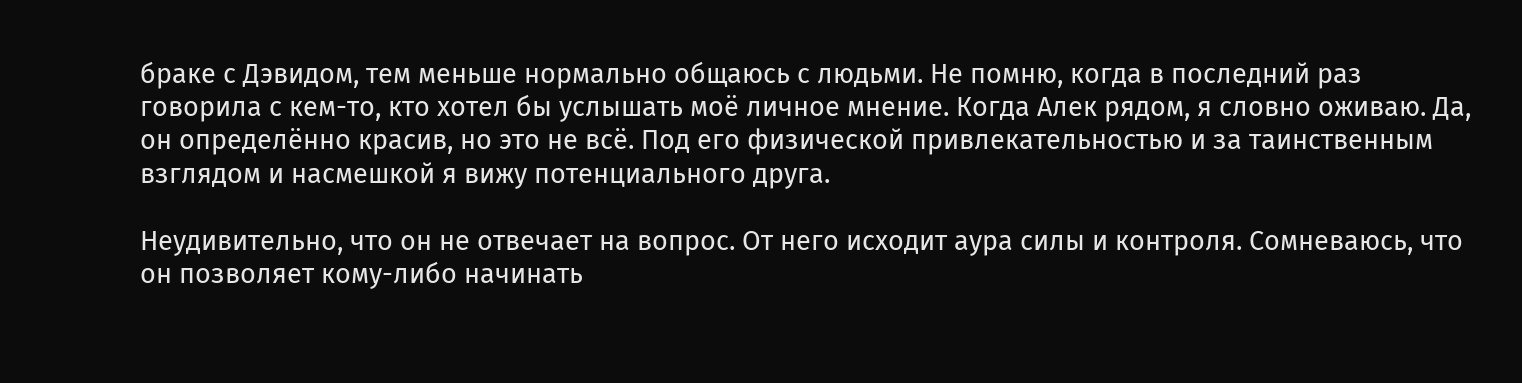браке с Дэвидом, тем меньше нормально общаюсь с людьми. Не помню, когда в последний раз говорила с кем-то, кто хотел бы услышать моё личное мнение. Когда Алек рядом, я словно оживаю. Да, он определённо красив, но это не всё. Под его физической привлекательностью и за таинственным взглядом и насмешкой я вижу потенциального друга.

Неудивительно, что он не отвечает на вопрос. От него исходит аура силы и контроля. Сомневаюсь, что он позволяет кому-либо начинать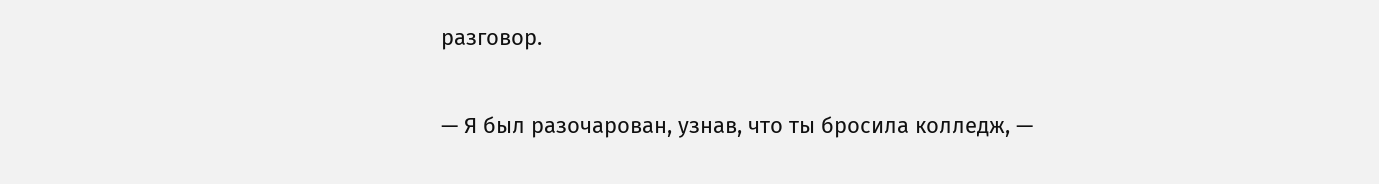разговор.

— Я был разочарован, узнав, что ты бросила колледж, —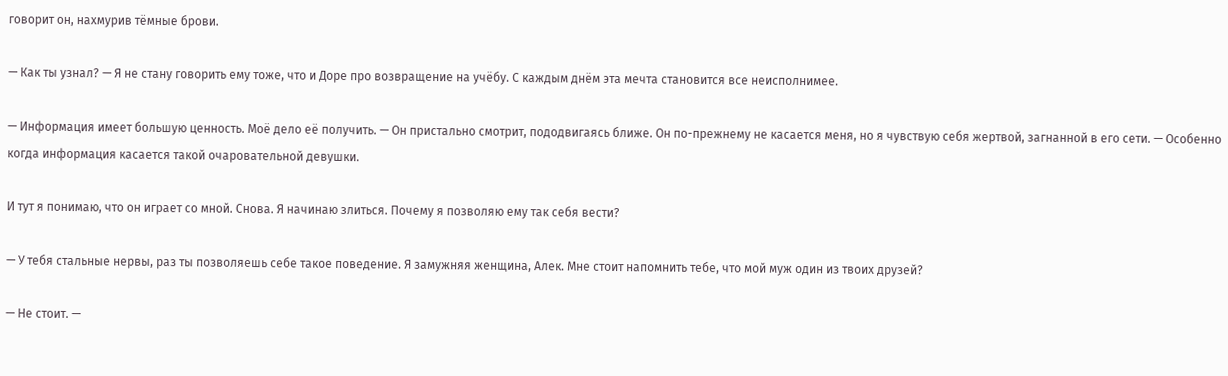говорит он, нахмурив тёмные брови.

— Как ты узнал? — Я не стану говорить ему тоже, что и Доре про возвращение на учёбу. С каждым днём эта мечта становится все неисполнимее.

— Информация имеет большую ценность. Моё дело её получить. — Он пристально смотрит, пододвигаясь ближе. Он по-прежнему не касается меня, но я чувствую себя жертвой, загнанной в его сети. — Особенно когда информация касается такой очаровательной девушки.

И тут я понимаю, что он играет со мной. Снова. Я начинаю злиться. Почему я позволяю ему так себя вести?

— У тебя стальные нервы, раз ты позволяешь себе такое поведение. Я замужняя женщина, Алек. Мне стоит напомнить тебе, что мой муж один из твоих друзей?

— Не стоит. —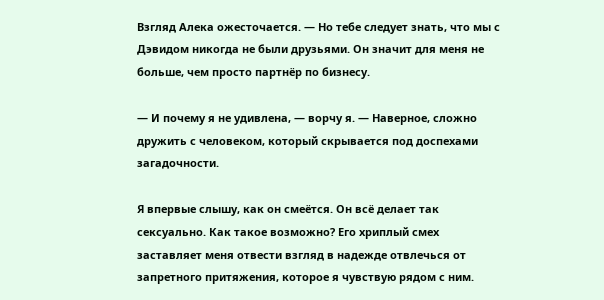Взгляд Алека ожесточается. — Но тебе следует знать, что мы с Дэвидом никогда не были друзьями. Он значит для меня не больше, чем просто партнёр по бизнесу.

— И почему я не удивлена, — ворчу я. — Наверное, сложно дружить с человеком, который скрывается под доспехами загадочности.

Я впервые слышу, как он смеётся. Он всё делает так сексуально. Как такое возможно? Его хриплый смех заставляет меня отвести взгляд в надежде отвлечься от запретного притяжения, которое я чувствую рядом с ним.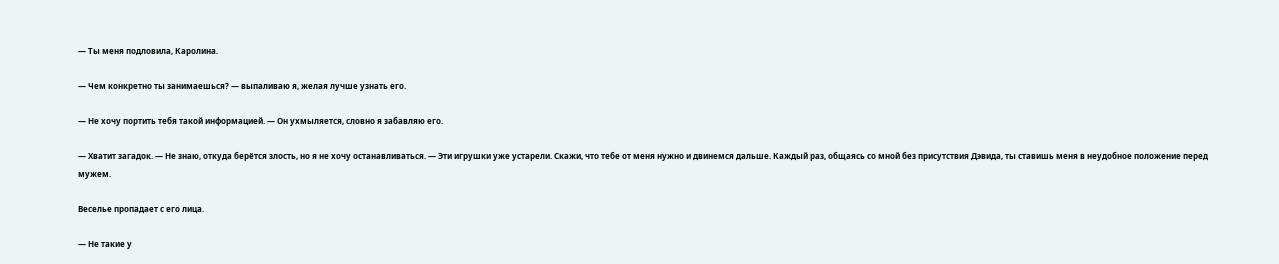— Ты меня подловила, Каролина.

— Чем конкретно ты занимаешься? — выпаливаю я, желая лучше узнать его.

— Не хочу портить тебя такой информацией. — Он ухмыляется, словно я забавляю его.

— Хватит загадок. — Не знаю, откуда берётся злость, но я не хочу останавливаться. — Эти игрушки уже устарели. Скажи, что тебе от меня нужно и двинемся дальше. Каждый раз, общаясь со мной без присутствия Дэвида, ты ставишь меня в неудобное положение перед мужем.

Веселье пропадает с его лица.

— Не такие у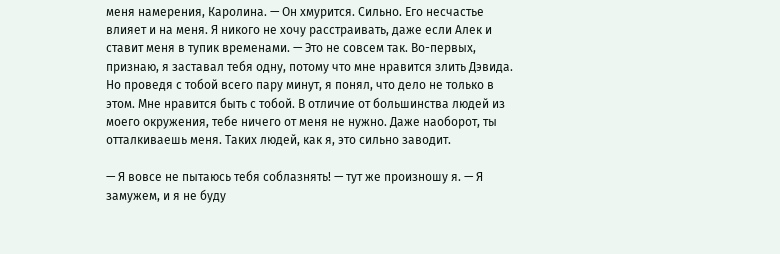меня намерения, Каролина. — Он хмурится. Сильно. Его несчастье влияет и на меня. Я никого не хочу расстраивать, даже если Алек и ставит меня в тупик временами. — Это не совсем так. Во-первых, признаю, я заставал тебя одну, потому что мне нравится злить Дэвида. Но проведя с тобой всего пару минут, я понял, что дело не только в этом. Мне нравится быть с тобой. В отличие от большинства людей из моего окружения, тебе ничего от меня не нужно. Даже наоборот, ты отталкиваешь меня. Таких людей, как я, это сильно заводит.

— Я вовсе не пытаюсь тебя соблазнять! — тут же произношу я. — Я замужем, и я не буду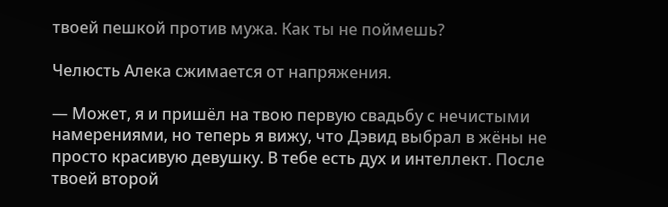твоей пешкой против мужа. Как ты не поймешь?

Челюсть Алека сжимается от напряжения.

— Может, я и пришёл на твою первую свадьбу с нечистыми намерениями, но теперь я вижу, что Дэвид выбрал в жёны не просто красивую девушку. В тебе есть дух и интеллект. После твоей второй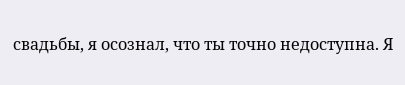свадьбы, я осознал, что ты точно недоступна. Я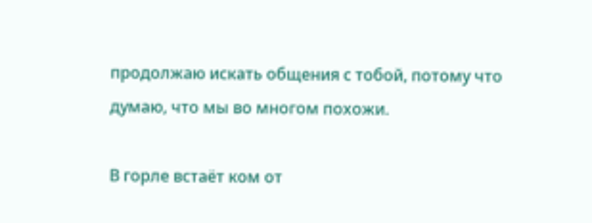продолжаю искать общения с тобой, потому что думаю, что мы во многом похожи.

В горле встаёт ком от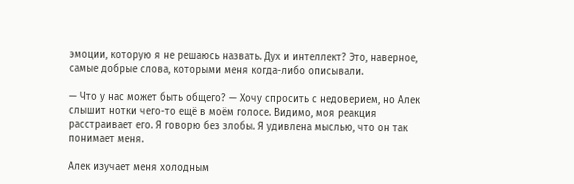эмоции, которую я не решаюсь назвать. Дух и интеллект? Это, наверное, самые добрые слова, которыми меня когда-либо описывали.

— Что у нас может быть общего? — Хочу спросить с недоверием, но Алек слышит нотки чего-то ещё в моём голосе. Видимо, моя реакция расстраивает его. Я говорю без злобы. Я удивлена мыслью, что он так понимает меня.

Алек изучает меня холодным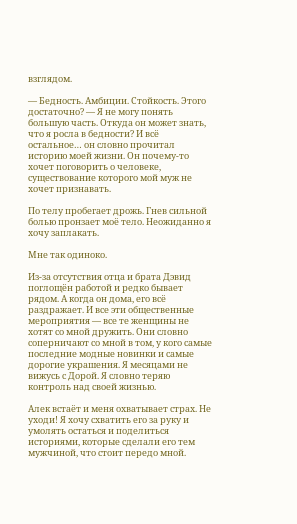взглядом.

— Бедность. Амбиции. Стойкость. Этого достаточно? — Я не могу понять большую часть. Откуда он может знать, что я росла в бедности? И всё остальное… он словно прочитал историю моей жизни. Он почему-то хочет поговорить о человеке, существование которого мой муж не хочет признавать.

По телу пробегает дрожь. Гнев сильной болью пронзает моё тело. Неожиданно я хочу заплакать.

Мне так одиноко.

Из-за отсутствия отца и брата Дэвид поглощён работой и редко бывает рядом. А когда он дома, его всё раздражает. И все эти общественные мероприятия — все те женщины не хотят со мной дружить. Они словно соперничают со мной в том, у кого самые последние модные новинки и самые дорогие украшения. Я месяцами не вижусь с Дорой. Я словно теряю контроль над своей жизнью.

Алек встаёт и меня охватывает страх. Не уходи! Я хочу схватить его за руку и умолять остаться и поделиться историями, которые сделали его тем мужчиной, что стоит передо мной.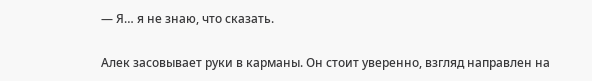— Я… я не знаю, что сказать.

Алек засовывает руки в карманы. Он стоит уверенно, взгляд направлен на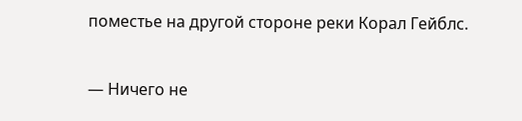поместье на другой стороне реки Корал Гейблс.

— Ничего не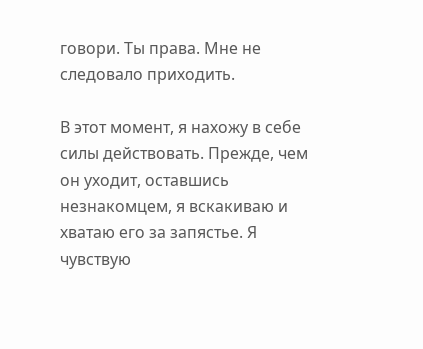говори. Ты права. Мне не следовало приходить.

В этот момент, я нахожу в себе силы действовать. Прежде, чем он уходит, оставшись незнакомцем, я вскакиваю и хватаю его за запястье. Я чувствую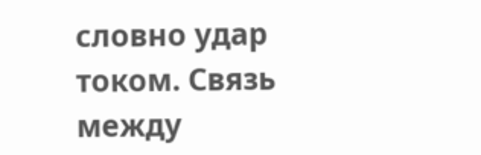словно удар током. Связь между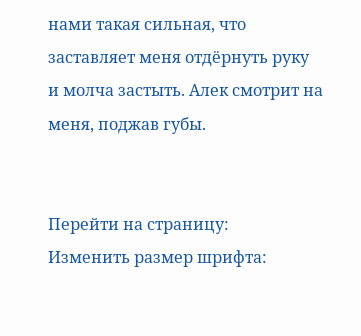нами такая сильная, что заставляет меня отдёрнуть руку и молча застыть. Алек смотрит на меня, поджав губы.


Перейти на страницу:
Изменить размер шрифта: